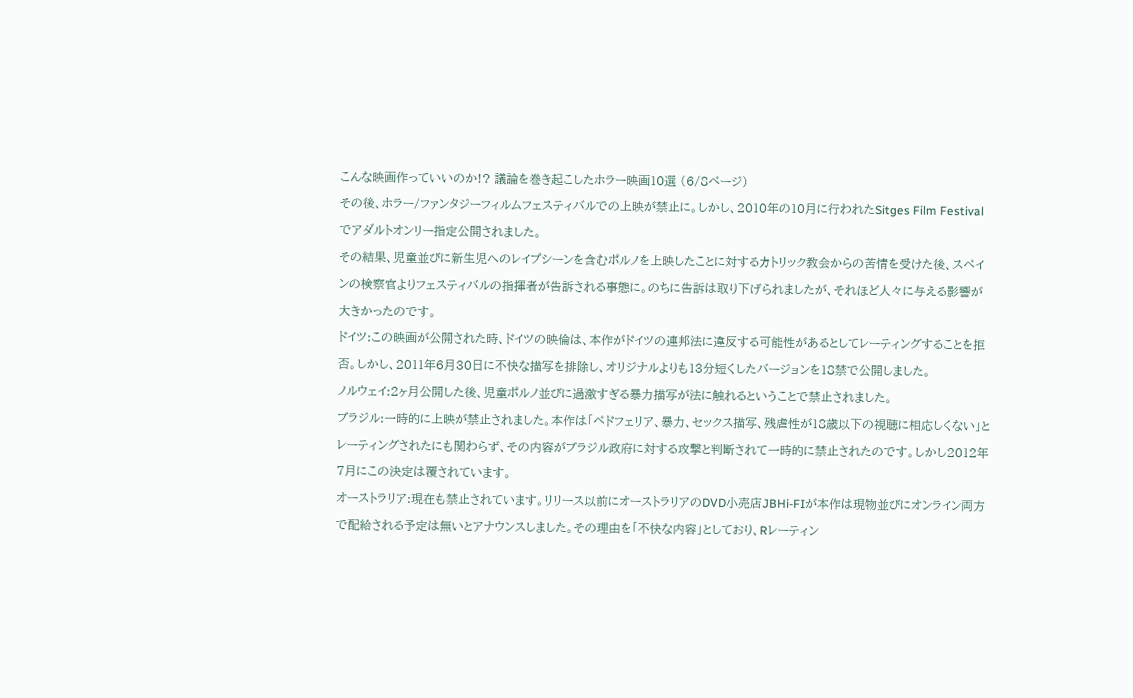こんな映画作っていいのか!? 議論を巻き起こしたホラー映画10選 (6/8ページ)
その後、ホラー/ファンタジーフィルムフェスティバルでの上映が禁止に。しかし、2010年の10月に行われたSitges Film Festivalでアダルトオンリー指定公開されました。
その結果、児童並びに新生児へのレイプシーンを含むポルノを上映したことに対するカトリック教会からの苦情を受けた後、スペインの検察官よりフェスティバルの指揮者が告訴される事態に。のちに告訴は取り下げられましたが、それほど人々に与える影響が大きかったのです。
ドイツ:この映画が公開された時、ドイツの映倫は、本作がドイツの連邦法に違反する可能性があるとしてレーティングすることを拒否。しかし、2011年6月30日に不快な描写を排除し、オリジナルよりも13分短くしたバージョンを18禁で公開しました。
ノルウェイ:2ヶ月公開した後、児童ポルノ並びに過激すぎる暴力描写が法に触れるということで禁止されました。
ブラジル:一時的に上映が禁止されました。本作は「ペドフェリア、暴力、セックス描写、残虐性が18歳以下の視聴に相応しくない」とレーティングされたにも関わらず、その内容がブラジル政府に対する攻撃と判断されて一時的に禁止されたのです。しかし2012年7月にこの決定は覆されています。
オーストラリア:現在も禁止されています。リリース以前にオーストラリアのDVD小売店JBHi-FIが本作は現物並びにオンライン両方で配給される予定は無いとアナウンスしました。その理由を「不快な内容」としており、Rレーティン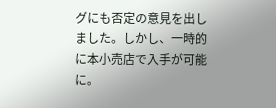グにも否定の意見を出しました。しかし、一時的に本小売店で入手が可能に。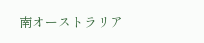南オーストラリア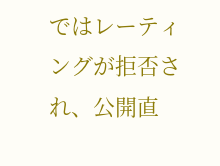ではレーティングが拒否され、公開直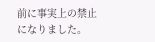前に事実上の禁止になりました。